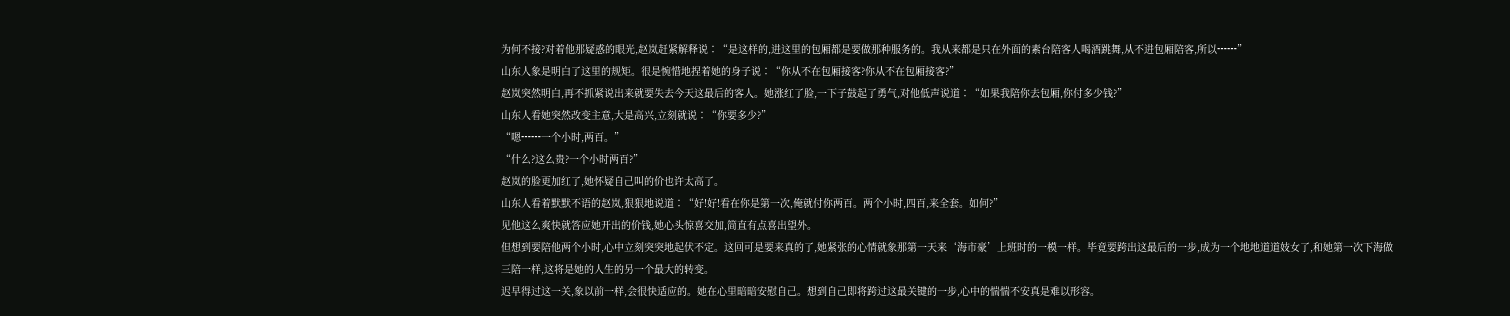为何不接?对着他那疑惑的眼光,赵岚赶紧解释说∶“是这样的,进这里的包厢都是要做那种服务的。我从来都是只在外面的素台陪客人喝酒跳舞,从不进包厢陪客,所以┅┅”
山东人象是明白了这里的规矩。很是惋惜地捏着她的身子说∶“你从不在包厢接客?你从不在包厢接客?”
赵岚突然明白,再不抓紧说出来就要失去今天这最后的客人。她涨红了脸,一下子鼓起了勇气,对他低声说道∶“如果我陪你去包厢,你付多少钱?”
山东人看她突然改变主意,大是高兴,立刻就说∶“你要多少?”
“嗯┅┅一个小时,两百。”
“什么?这么贵?一个小时两百?”
赵岚的脸更加红了,她怀疑自己叫的价也许太高了。
山东人看着默默不语的赵岚,狠狠地说道∶“好!好!看在你是第一次,俺就付你两百。两个小时,四百,来全套。如何?”
见他这么爽快就答应她开出的价钱,她心头惊喜交加,简直有点喜出望外。
但想到要陪他两个小时,心中立刻突突地起伏不定。这回可是要来真的了,她紧张的心情就象那第一天来‘海市豪’上班时的一模一样。毕竟要跨出这最后的一步,成为一个地地道道妓女了,和她第一次下海做三陪一样,这将是她的人生的另一个最大的转变。
迟早得过这一关,象以前一样,会很快适应的。她在心里暗暗安慰自己。想到自己即将跨过这最关键的一步,心中的惴惴不安真是难以形容。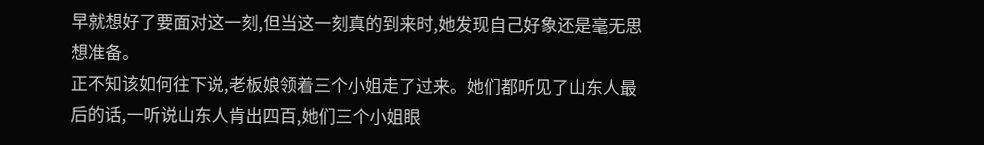早就想好了要面对这一刻,但当这一刻真的到来时,她发现自己好象还是毫无思想准备。
正不知该如何往下说,老板娘领着三个小姐走了过来。她们都听见了山东人最后的话,一听说山东人肯出四百,她们三个小姐眼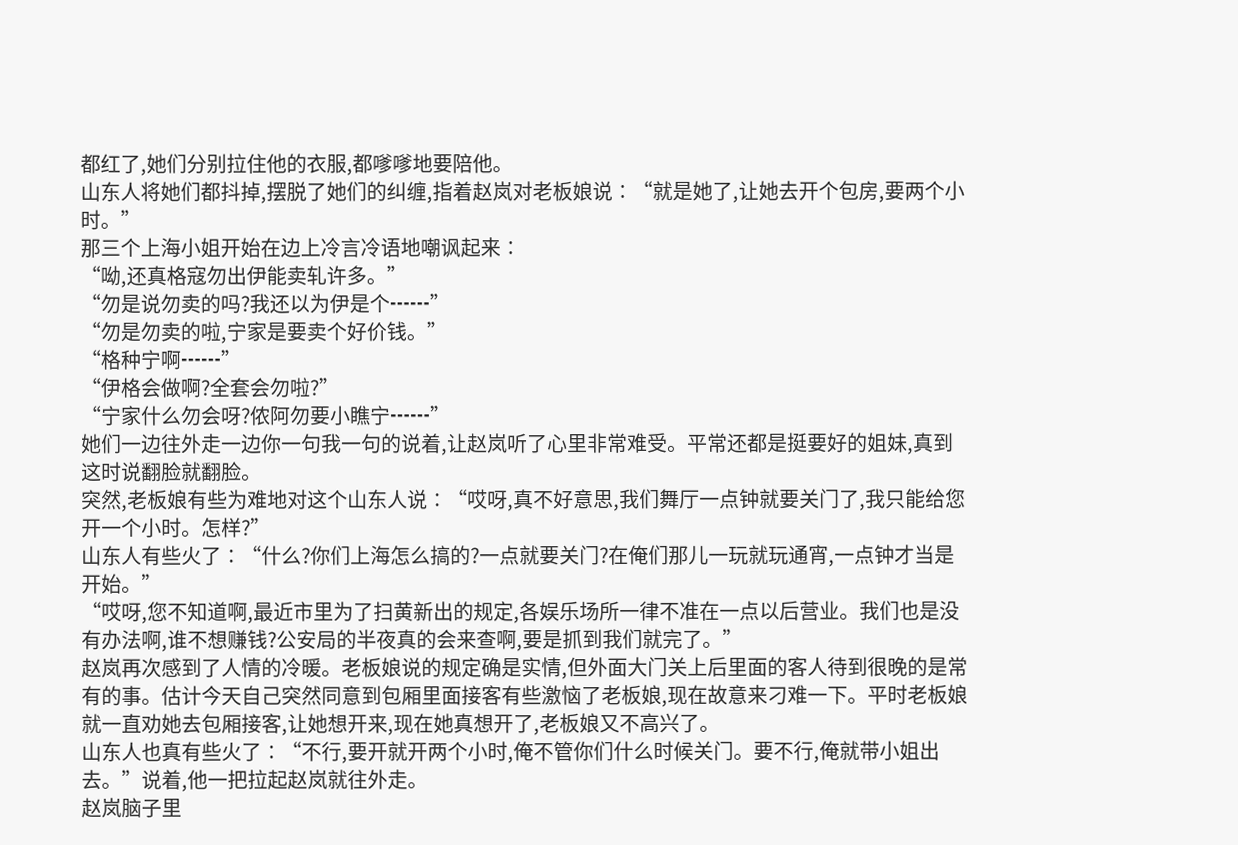都红了,她们分别拉住他的衣服,都嗲嗲地要陪他。
山东人将她们都抖掉,摆脱了她们的纠缠,指着赵岚对老板娘说∶“就是她了,让她去开个包房,要两个小时。”
那三个上海小姐开始在边上冷言冷语地嘲讽起来∶
“呦,还真格寇勿出伊能卖轧许多。”
“勿是说勿卖的吗?我还以为伊是个┅┅”
“勿是勿卖的啦,宁家是要卖个好价钱。”
“格种宁啊┅┅”
“伊格会做啊?全套会勿啦?”
“宁家什么勿会呀?侬阿勿要小瞧宁┅┅”
她们一边往外走一边你一句我一句的说着,让赵岚听了心里非常难受。平常还都是挺要好的姐妹,真到这时说翻脸就翻脸。
突然,老板娘有些为难地对这个山东人说∶“哎呀,真不好意思,我们舞厅一点钟就要关门了,我只能给您开一个小时。怎样?”
山东人有些火了∶“什么?你们上海怎么搞的?一点就要关门?在俺们那儿一玩就玩通宵,一点钟才当是开始。”
“哎呀,您不知道啊,最近市里为了扫黄新出的规定,各娱乐场所一律不准在一点以后营业。我们也是没有办法啊,谁不想赚钱?公安局的半夜真的会来查啊,要是抓到我们就完了。”
赵岚再次感到了人情的冷暖。老板娘说的规定确是实情,但外面大门关上后里面的客人待到很晚的是常有的事。估计今天自己突然同意到包厢里面接客有些激恼了老板娘,现在故意来刁难一下。平时老板娘就一直劝她去包厢接客,让她想开来,现在她真想开了,老板娘又不高兴了。
山东人也真有些火了∶“不行,要开就开两个小时,俺不管你们什么时候关门。要不行,俺就带小姐出去。”说着,他一把拉起赵岚就往外走。
赵岚脑子里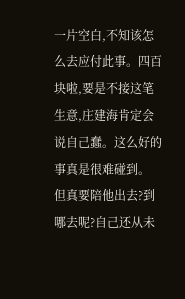一片空白,不知该怎么去应付此事。四百块啦,要是不接这笔生意,庄建海肯定会说自己蠢。这么好的事真是很难碰到。
但真要陪他出去?到哪去呢?自己还从未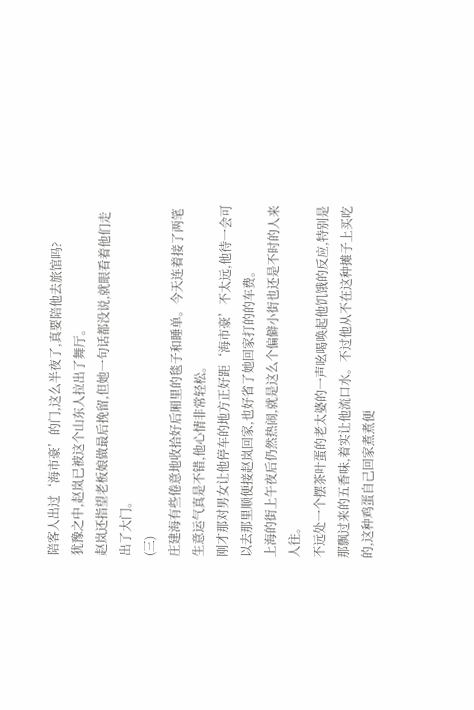陪客人出过‘海市豪’的门,这么半夜了,真要陪他去旅馆吗?
犹豫之中,赵岚已被这个山东人拉出了舞厅。
赵岚还指望老板娘做最后挽留,但她一句话都没说,就眼看着他们走出了大门。
(三)
庄建海有些倦意地收拾好后厢里的毯子和睡单。今天连着接了两笔生意运气真是不错,他心情非常轻松。
刚才那对男女让他停车的地方正好距‘海市豪’不太远,他待一会可以去那里顺便接赵岚回家,也好省了她回家打的的车费。
上海的街上午夜后仍然热闹,就是这么个偏僻小街也还是不时的人来人往。
不远处一个摆茶叶蛋的老太婆的一声吆喝唤起他饥饿的反应,特别是那飘过来的五香味,着实让他流口水。不过他从不在这种摊子上买吃的,这种鸡蛋自己回家煮煮便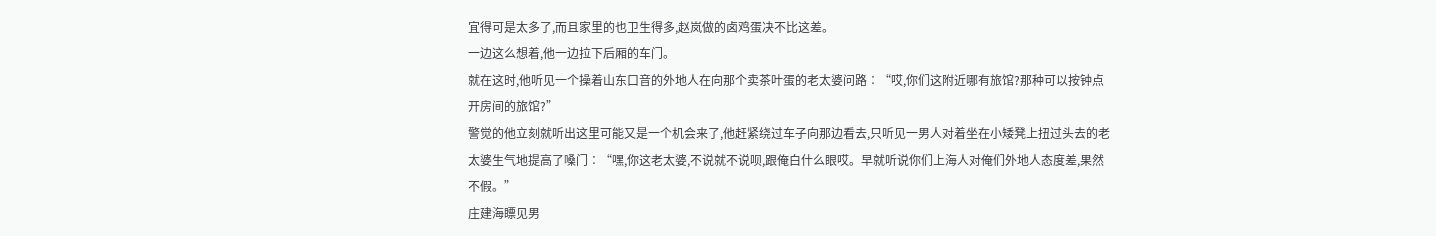宜得可是太多了,而且家里的也卫生得多,赵岚做的卤鸡蛋决不比这差。
一边这么想着,他一边拉下后厢的车门。
就在这时,他听见一个操着山东口音的外地人在向那个卖茶叶蛋的老太婆问路∶“哎,你们这附近哪有旅馆?那种可以按钟点开房间的旅馆?”
警觉的他立刻就听出这里可能又是一个机会来了,他赶紧绕过车子向那边看去,只听见一男人对着坐在小矮凳上扭过头去的老太婆生气地提高了嗓门∶“嘿,你这老太婆,不说就不说呗,跟俺白什么眼哎。早就听说你们上海人对俺们外地人态度差,果然不假。”
庄建海瞟见男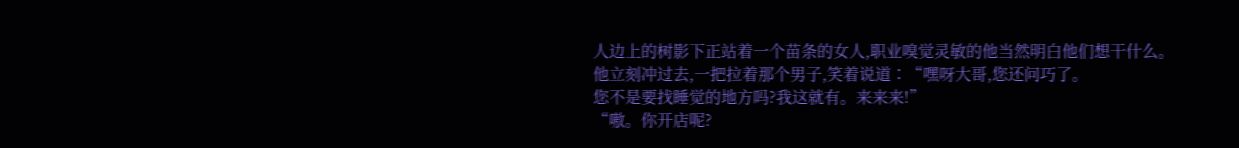人边上的树影下正站着一个苗条的女人,职业嗅觉灵敏的他当然明白他们想干什么。
他立刻冲过去,一把拉着那个男子,笑着说道∶“嘿呀大哥,您还问巧了。
您不是要找睡觉的地方吗?我这就有。来来来!”
“嗷。你开店呢?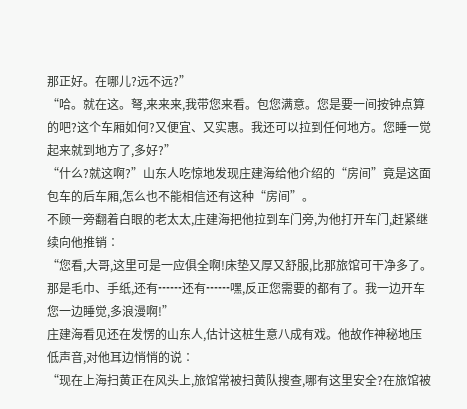那正好。在哪儿?远不远?”
“哈。就在这。弩,来来来,我带您来看。包您满意。您是要一间按钟点算的吧?这个车厢如何?又便宜、又实惠。我还可以拉到任何地方。您睡一觉起来就到地方了,多好?”
“什么?就这啊?”山东人吃惊地发现庄建海给他介绍的“房间”竟是这面包车的后车厢,怎么也不能相信还有这种“房间”。
不顾一旁翻着白眼的老太太,庄建海把他拉到车门旁,为他打开车门,赶紧继续向他推销∶
“您看,大哥,这里可是一应俱全啊!床垫又厚又舒服,比那旅馆可干净多了。那是毛巾、手纸,还有┅┅还有┅┅嘿,反正您需要的都有了。我一边开车您一边睡觉,多浪漫啊!”
庄建海看见还在发愣的山东人,估计这桩生意八成有戏。他故作神秘地压低声音,对他耳边悄悄的说∶
“现在上海扫黄正在风头上,旅馆常被扫黄队搜查,哪有这里安全?在旅馆被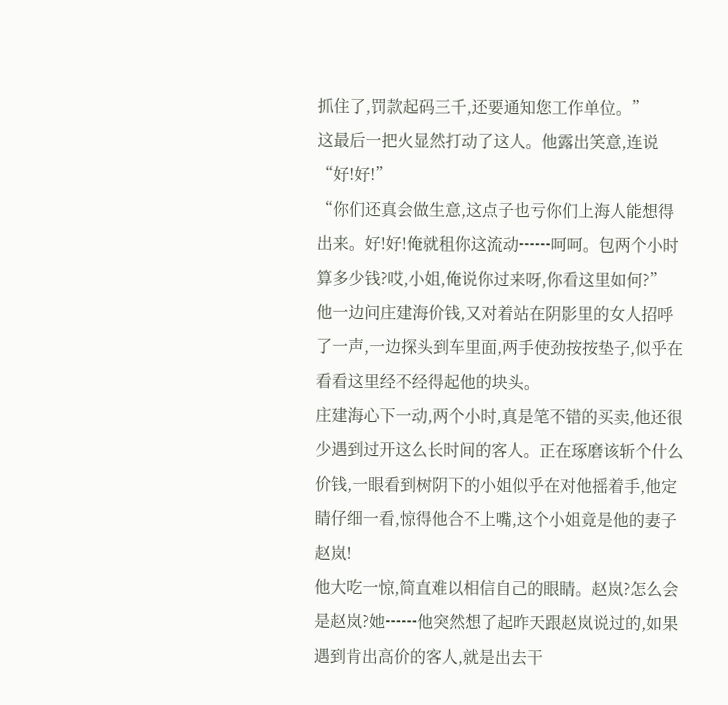抓住了,罚款起码三千,还要通知您工作单位。”
这最后一把火显然打动了这人。他露出笑意,连说“好!好!”
“你们还真会做生意,这点子也亏你们上海人能想得出来。好!好!俺就租你这流动┅┅呵呵。包两个小时算多少钱?哎,小姐,俺说你过来呀,你看这里如何?”
他一边问庄建海价钱,又对着站在阴影里的女人招呼了一声,一边探头到车里面,两手使劲按按垫子,似乎在看看这里经不经得起他的块头。
庄建海心下一动,两个小时,真是笔不错的买卖,他还很少遇到过开这么长时间的客人。正在琢磨该斩个什么价钱,一眼看到树阴下的小姐似乎在对他摇着手,他定睛仔细一看,惊得他合不上嘴,这个小姐竟是他的妻子赵岚!
他大吃一惊,简直难以相信自己的眼睛。赵岚?怎么会是赵岚?她┅┅他突然想了起昨天跟赵岚说过的,如果遇到肯出高价的客人,就是出去干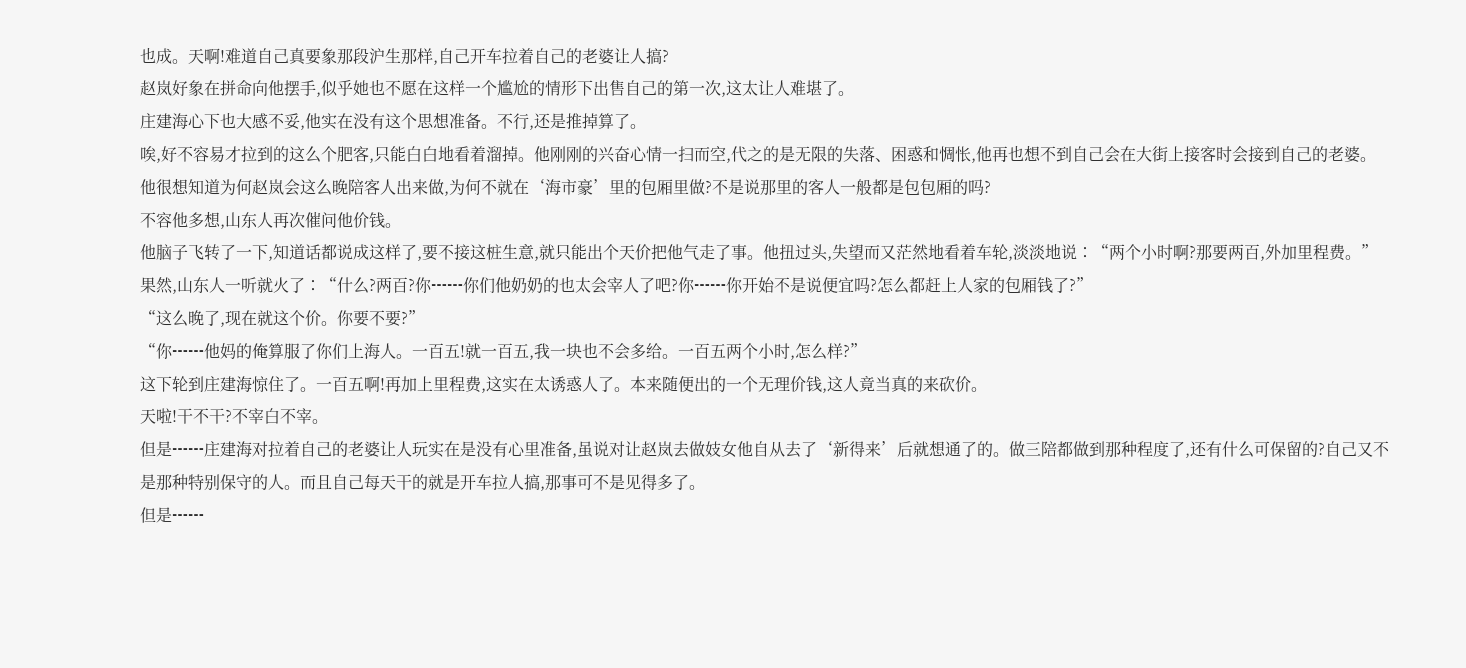也成。天啊!难道自己真要象那段沪生那样,自己开车拉着自己的老婆让人搞?
赵岚好象在拼命向他摆手,似乎她也不愿在这样一个尴尬的情形下出售自己的第一次,这太让人难堪了。
庄建海心下也大感不妥,他实在没有这个思想准备。不行,还是推掉算了。
唉,好不容易才拉到的这么个肥客,只能白白地看着溜掉。他刚刚的兴奋心情一扫而空,代之的是无限的失落、困惑和惆怅,他再也想不到自己会在大街上接客时会接到自己的老婆。
他很想知道为何赵岚会这么晚陪客人出来做,为何不就在‘海市豪’里的包厢里做?不是说那里的客人一般都是包包厢的吗?
不容他多想,山东人再次催问他价钱。
他脑子飞转了一下,知道话都说成这样了,要不接这桩生意,就只能出个天价把他气走了事。他扭过头,失望而又茫然地看着车轮,淡淡地说∶“两个小时啊?那要两百,外加里程费。”
果然,山东人一听就火了∶“什么?两百?你┅┅你们他奶奶的也太会宰人了吧?你┅┅你开始不是说便宜吗?怎么都赶上人家的包厢钱了?”
“这么晚了,现在就这个价。你要不要?”
“你┅┅他妈的俺算服了你们上海人。一百五!就一百五,我一块也不会多给。一百五两个小时,怎么样?”
这下轮到庄建海惊住了。一百五啊!再加上里程费,这实在太诱惑人了。本来随便出的一个无理价钱,这人竟当真的来砍价。
天啦!干不干?不宰白不宰。
但是┅┅庄建海对拉着自己的老婆让人玩实在是没有心里准备,虽说对让赵岚去做妓女他自从去了‘新得来’后就想通了的。做三陪都做到那种程度了,还有什么可保留的?自己又不是那种特别保守的人。而且自己每天干的就是开车拉人搞,那事可不是见得多了。
但是┅┅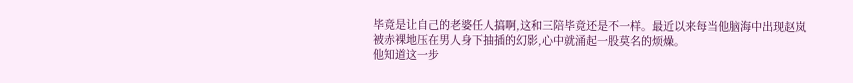毕竟是让自己的老婆任人搞啊,这和三陪毕竟还是不一样。最近以来每当他脑海中出现赵岚被赤裸地压在男人身下抽插的幻影,心中就涌起一股莫名的烦燥。
他知道这一步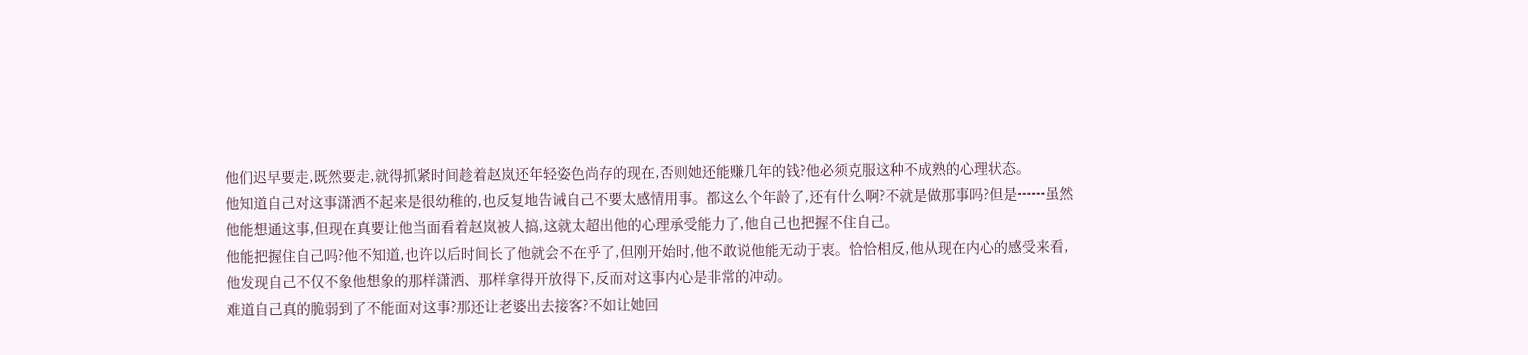他们迟早要走,既然要走,就得抓紧时间趁着赵岚还年轻姿色尚存的现在,否则她还能赚几年的钱?他必须克服这种不成熟的心理状态。
他知道自己对这事潇洒不起来是很幼稚的,也反复地告诫自己不要太感情用事。都这么个年龄了,还有什么啊?不就是做那事吗?但是┅┅虽然他能想通这事,但现在真要让他当面看着赵岚被人搞,这就太超出他的心理承受能力了,他自己也把握不住自己。
他能把握住自己吗?他不知道,也许以后时间长了他就会不在乎了,但刚开始时,他不敢说他能无动于衷。恰恰相反,他从现在内心的感受来看,他发现自己不仅不象他想象的那样潇洒、那样拿得开放得下,反而对这事内心是非常的冲动。
难道自己真的脆弱到了不能面对这事?那还让老婆出去接客?不如让她回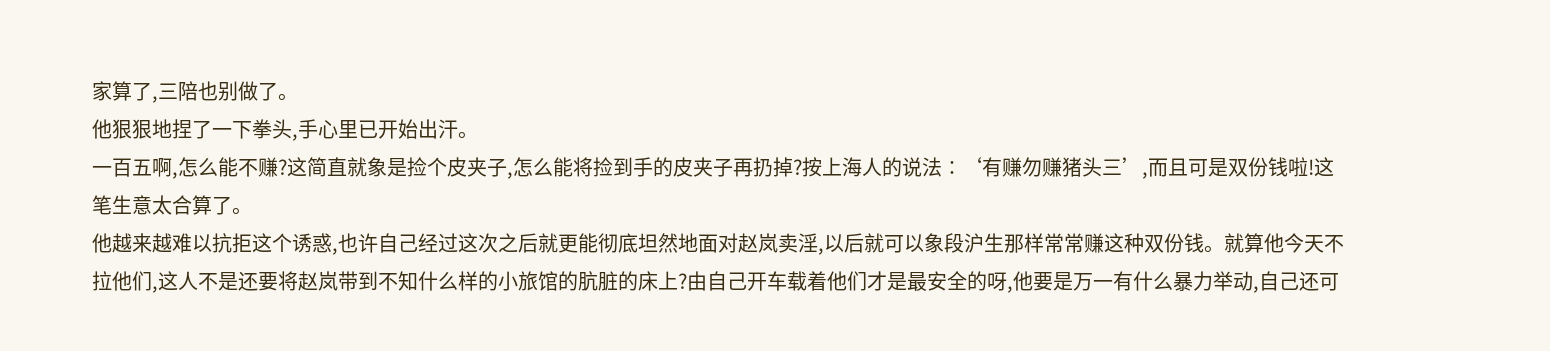家算了,三陪也别做了。
他狠狠地捏了一下拳头,手心里已开始出汗。
一百五啊,怎么能不赚?这简直就象是捡个皮夹子,怎么能将捡到手的皮夹子再扔掉?按上海人的说法∶‘有赚勿赚猪头三’,而且可是双份钱啦!这笔生意太合算了。
他越来越难以抗拒这个诱惑,也许自己经过这次之后就更能彻底坦然地面对赵岚卖淫,以后就可以象段沪生那样常常赚这种双份钱。就算他今天不拉他们,这人不是还要将赵岚带到不知什么样的小旅馆的肮脏的床上?由自己开车载着他们才是最安全的呀,他要是万一有什么暴力举动,自己还可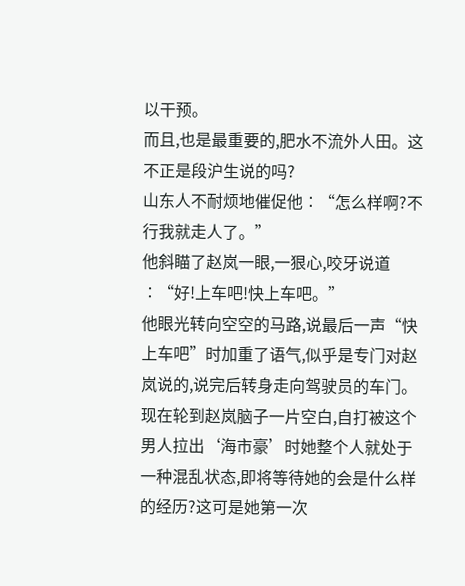以干预。
而且,也是最重要的,肥水不流外人田。这不正是段沪生说的吗?
山东人不耐烦地催促他∶“怎么样啊?不行我就走人了。”
他斜瞄了赵岚一眼,一狠心,咬牙说道∶“好!上车吧!快上车吧。”
他眼光转向空空的马路,说最后一声“快上车吧”时加重了语气,似乎是专门对赵岚说的,说完后转身走向驾驶员的车门。
现在轮到赵岚脑子一片空白,自打被这个男人拉出‘海市豪’时她整个人就处于一种混乱状态,即将等待她的会是什么样的经历?这可是她第一次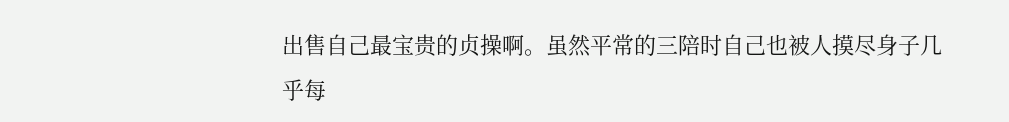出售自己最宝贵的贞操啊。虽然平常的三陪时自己也被人摸尽身子几乎每